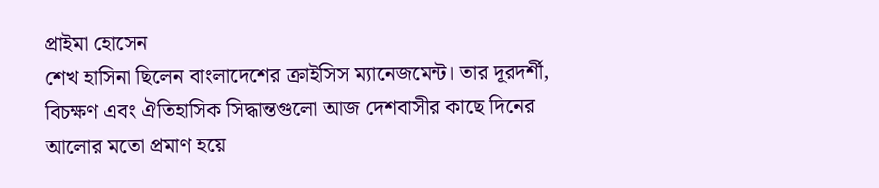প্রাইমা হোসেন
শেখ হাসিনা ছিলেন বাংলাদেশের ক্রাইসিস ম্যানেজমেন্ট। তার দূরদর্শী, বিচক্ষণ এবং ঐতিহাসিক সিদ্ধান্তগুলো আজ দেশবাসীর কাছে দিনের আলোর মতো প্রমাণ হয়ে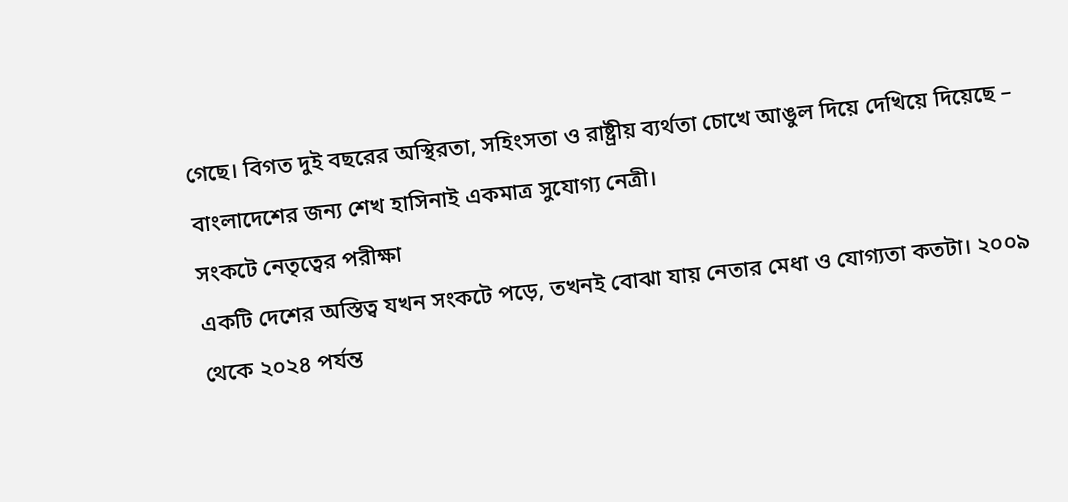গেছে। বিগত দুই বছরের অস্থিরতা, সহিংসতা ও রাষ্ট্রীয় ব্যর্থতা চোখে আঙুল দিয়ে দেখিয়ে দিয়েছে – বাংলাদেশের জন্য শেখ হাসিনাই একমাত্র সুযোগ্য নেত্রী।
সংকটে নেতৃত্বের পরীক্ষা
একটি দেশের অস্তিত্ব যখন সংকটে পড়ে, তখনই বোঝা যায় নেতার মেধা ও যোগ্যতা কতটা। ২০০৯ থেকে ২০২৪ পর্যন্ত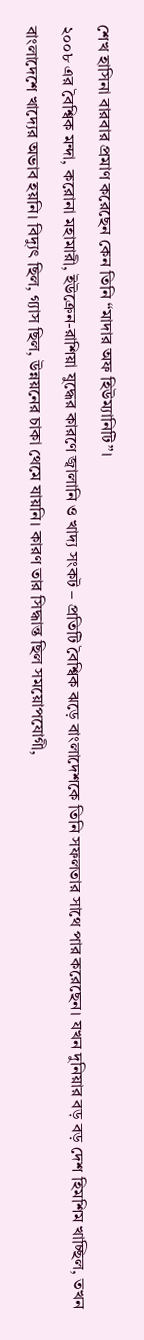শেখ হাসিনা বারবার প্রমাণ করেছেন কেন তিনি “মাদার অফ হিউম্যানিটি”।
২০০৮ এর বৈশ্বিক মন্দা, করোনা মহামারী, ইউক্রেন-রাশিয়া যুদ্ধের কারণে জ্বালানি ও খাদ্য সংকট – প্রতিটি বৈশ্বিক ঝড়ে বাংলাদেশকে তিনি সফলতার সাথে পার করেছেন। যখন দুনিয়ার বড় বড় দেশ হিমশিম খাচ্ছিল, তখন বাংলাদেশে খাদ্যের অভাব হয়নি। বিদ্যুৎ ছিল, গ্যাস ছিল, উন্নয়নের চাকা থেমে যায়নি। কারণ তার সিদ্ধান্ত ছিল সময়োপযোগী,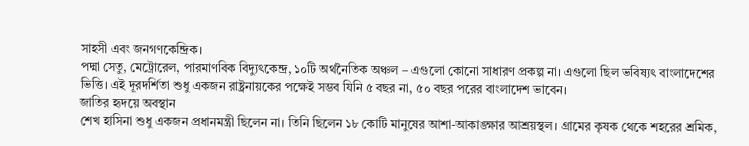সাহসী এবং জনগণকেন্দ্রিক।
পদ্মা সেতু, মেট্রোরেল, পারমাণবিক বিদ্যুৎকেন্দ্র, ১০টি অর্থনৈতিক অঞ্চল – এগুলো কোনো সাধারণ প্রকল্প না। এগুলো ছিল ভবিষ্যৎ বাংলাদেশের ভিত্তি। এই দূরদর্শিতা শুধু একজন রাষ্ট্রনায়কের পক্ষেই সম্ভব যিনি ৫ বছর না, ৫০ বছর পরের বাংলাদেশ ভাবেন।
জাতির হৃদয়ে অবস্থান
শেখ হাসিনা শুধু একজন প্রধানমন্ত্রী ছিলেন না। তিনি ছিলেন ১৮ কোটি মানুষের আশা-আকাঙ্ক্ষার আশ্রয়স্থল। গ্রামের কৃষক থেকে শহরের শ্রমিক,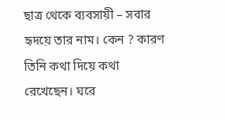ছাত্র থেকে ব্যবসায়ী – সবার হৃদয়ে তার নাম। কেন ? কারণ তিনি কথা দিয়ে কথা রেখেছেন। ঘরে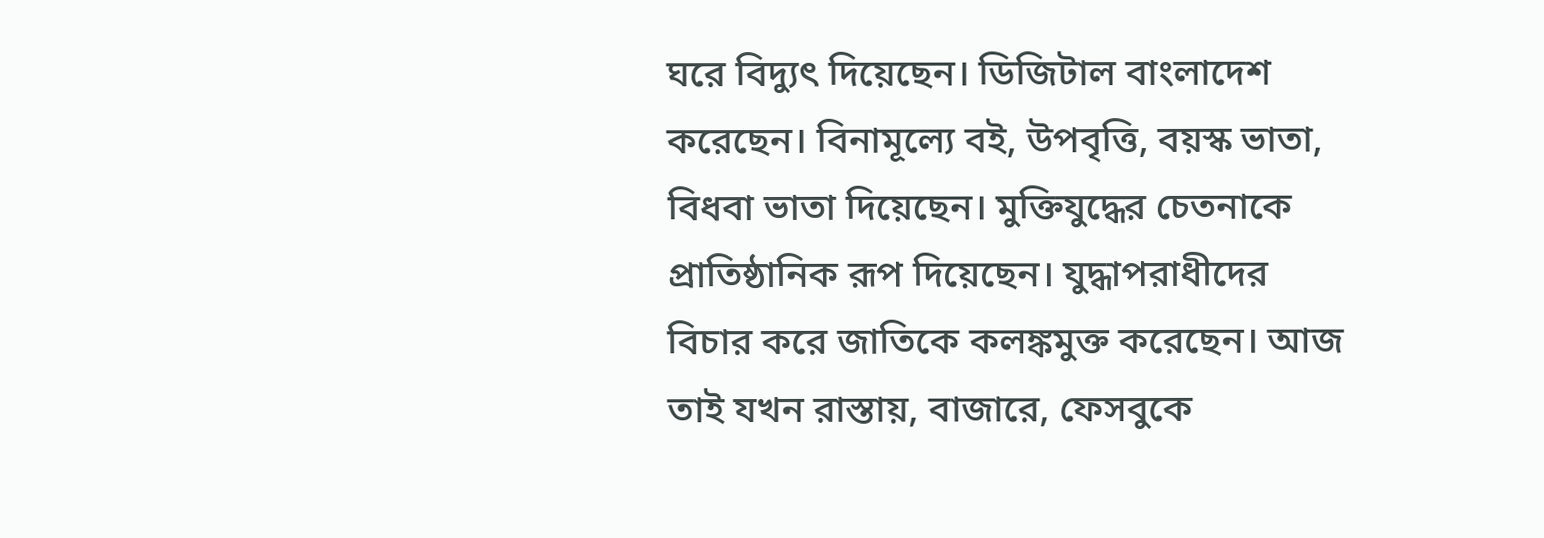ঘরে বিদ্যুৎ দিয়েছেন। ডিজিটাল বাংলাদেশ করেছেন। বিনামূল্যে বই, উপবৃত্তি, বয়স্ক ভাতা, বিধবা ভাতা দিয়েছেন। মুক্তিযুদ্ধের চেতনাকে প্রাতিষ্ঠানিক রূপ দিয়েছেন। যুদ্ধাপরাধীদের বিচার করে জাতিকে কলঙ্কমুক্ত করেছেন। আজ তাই যখন রাস্তায়, বাজারে, ফেসবুকে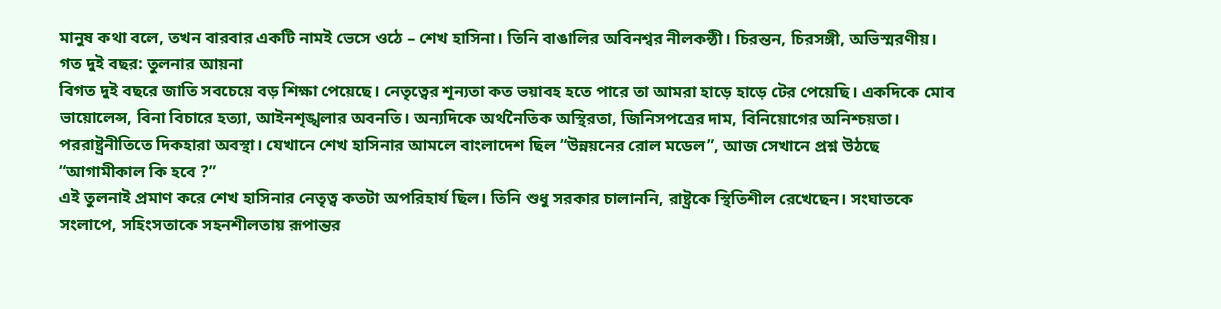মানুষ কথা বলে, তখন বারবার একটি নামই ভেসে ওঠে – শেখ হাসিনা। তিনি বাঙালির অবিনশ্বর নীলকন্ঠী। চিরন্তন, চিরসঙ্গী, অভিস্মরণীয়।
গত দুই বছর: তুলনার আয়না
বিগত দুই বছরে জাতি সবচেয়ে বড় শিক্ষা পেয়েছে। নেতৃত্বের শূন্যতা কত ভয়াবহ হতে পারে তা আমরা হাড়ে হাড়ে টের পেয়েছি। একদিকে মোব ভায়োলেন্স, বিনা বিচারে হত্যা, আইনশৃঙ্খলার অবনতি। অন্যদিকে অর্থনৈতিক অস্থিরতা, জিনিসপত্রের দাম, বিনিয়োগের অনিশ্চয়তা। পররাষ্ট্রনীতিতে দিকহারা অবস্থা। যেখানে শেখ হাসিনার আমলে বাংলাদেশ ছিল “উন্নয়নের রোল মডেল”, আজ সেখানে প্রশ্ন উঠছে “আগামীকাল কি হবে ?”
এই তুলনাই প্রমাণ করে শেখ হাসিনার নেতৃত্ব কতটা অপরিহার্য ছিল। তিনি শুধু সরকার চালাননি, রাষ্ট্রকে স্থিতিশীল রেখেছেন। সংঘাতকে সংলাপে, সহিংসতাকে সহনশীলতায় রূপান্তর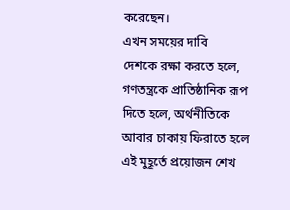করেছেন।
এখন সময়ের দাবি
দেশকে রক্ষা করতে হলে, গণতন্ত্রকে প্রাতিষ্ঠানিক রূপ দিতে হলে, অর্থনীতিকে আবার চাকায় ফিরাতে হলে এই মুহূর্তে প্রয়োজন শেখ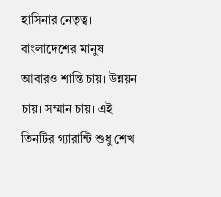হাসিনার নেতৃত্ব। বাংলাদেশের মানুষ আবারও শান্তি চায়। উন্নয়ন চায়। সম্মান চায়। এই তিনটির গ্যারান্টি শুধু শেখ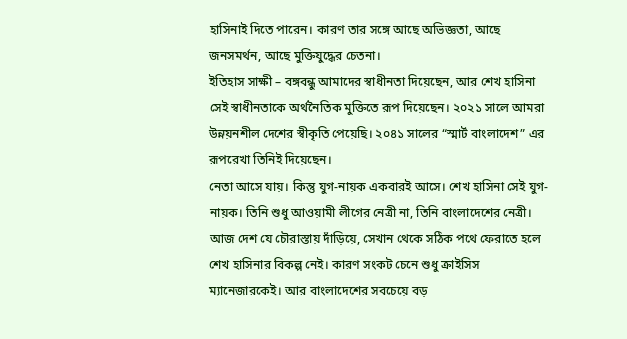হাসিনাই দিতে পারেন। কারণ তার সঙ্গে আছে অভিজ্ঞতা, আছে জনসমর্থন, আছে মুক্তিযুদ্ধের চেতনা।
ইতিহাস সাক্ষী – বঙ্গবন্ধু আমাদের স্বাধীনতা দিয়েছেন, আর শেখ হাসিনা সেই স্বাধীনতাকে অর্থনৈতিক মুক্তিতে রূপ দিয়েছেন। ২০২১ সালে আমরা উন্নয়নশীল দেশের স্বীকৃতি পেয়েছি। ২০৪১ সালের “স্মার্ট বাংলাদেশ” এর রূপরেখা তিনিই দিয়েছেন।
নেতা আসে যায়। কিন্তু যুগ-নায়ক একবারই আসে। শেখ হাসিনা সেই যুগ-নায়ক। তিনি শুধু আওয়ামী লীগের নেত্রী না, তিনি বাংলাদেশের নেত্রী। আজ দেশ যে চৌরাস্তায় দাঁড়িয়ে, সেখান থেকে সঠিক পথে ফেরাতে হলে শেখ হাসিনার বিকল্প নেই। কারণ সংকট চেনে শুধু ক্রাইসিস ম্যানেজারকেই। আর বাংলাদেশের সবচেয়ে বড়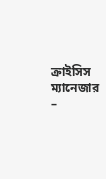ক্রাইসিস ম্যানেজার –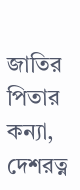জাতির পিতার কন্যা, দেশরত্ন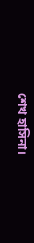শেখ হাসিনা।